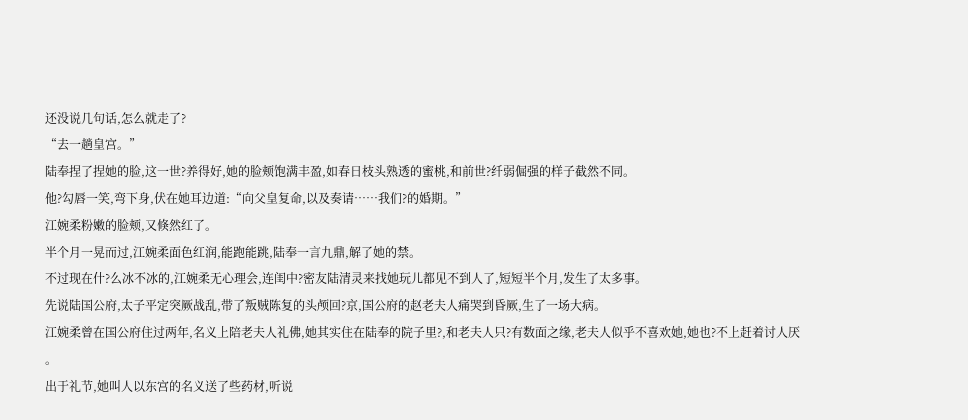还没说几句话,怎么就走了?
“去一趟皇宫。”
陆奉捏了捏她的脸,这一世?养得好,她的脸颊饱满丰盈,如春日枝头熟透的蜜桃,和前世?纤弱倔强的样子截然不同。
他?勾唇一笑,弯下身,伏在她耳边道:“向父皇复命,以及奏请……我们?的婚期。”
江婉柔粉嫩的脸颊,又倏然红了。
半个月一晃而过,江婉柔面色红润,能跑能跳,陆奉一言九鼎,解了她的禁。
不过现在什?么冰不冰的,江婉柔无心理会,连闺中?密友陆清灵来找她玩儿都见不到人了,短短半个月,发生了太多事。
先说陆国公府,太子平定突厥战乱,带了叛贼陈复的头颅回?京,国公府的赵老夫人痛哭到昏厥,生了一场大病。
江婉柔曾在国公府住过两年,名义上陪老夫人礼佛,她其实住在陆奉的院子里?,和老夫人只?有数面之缘,老夫人似乎不喜欢她,她也?不上赶着讨人厌
。
出于礼节,她叫人以东宫的名义送了些药材,听说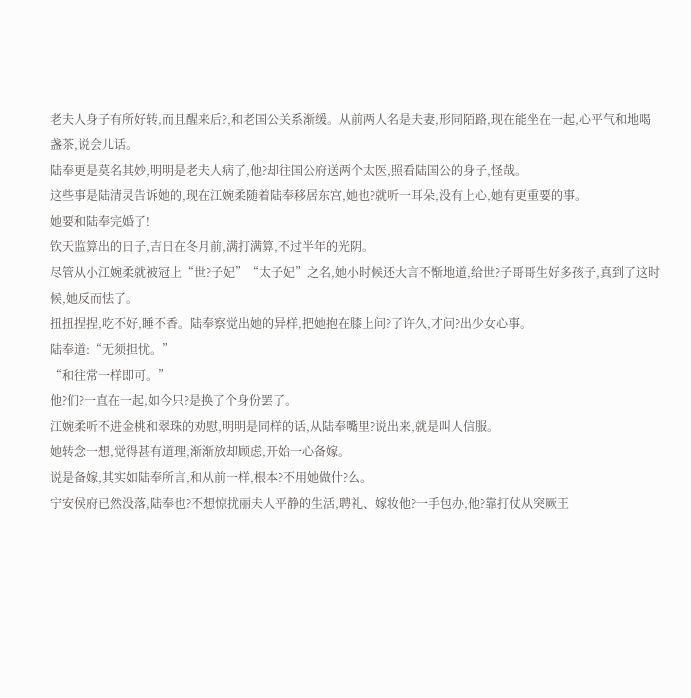老夫人身子有所好转,而且醒来后?,和老国公关系渐缓。从前两人名是夫妻,形同陌路,现在能坐在一起,心平气和地喝盏茶,说会儿话。
陆奉更是莫名其妙,明明是老夫人病了,他?却往国公府送两个太医,照看陆国公的身子,怪哉。
这些事是陆清灵告诉她的,现在江婉柔随着陆奉移居东宫,她也?就听一耳朵,没有上心,她有更重要的事。
她要和陆奉完婚了!
钦天监算出的日子,吉日在冬月前,满打满算,不过半年的光阴。
尽管从小江婉柔就被冠上“世?子妃”“太子妃”之名,她小时候还大言不惭地道,给世?子哥哥生好多孩子,真到了这时候,她反而怯了。
扭扭捏捏,吃不好,睡不香。陆奉察觉出她的异样,把她抱在膝上问?了许久,才问?出少女心事。
陆奉道:“无须担忧。”
“和往常一样即可。”
他?们?一直在一起,如今只?是换了个身份罢了。
江婉柔听不进金桃和翠珠的劝慰,明明是同样的话,从陆奉嘴里?说出来,就是叫人信服。
她转念一想,觉得甚有道理,渐渐放却顾虑,开始一心备嫁。
说是备嫁,其实如陆奉所言,和从前一样,根本?不用她做什?么。
宁安侯府已然没落,陆奉也?不想惊扰丽夫人平静的生活,聘礼、嫁妆他?一手包办,他?靠打仗从突厥王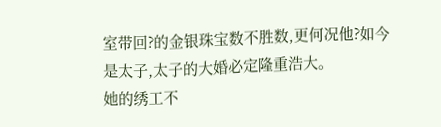室带回?的金银珠宝数不胜数,更何况他?如今是太子,太子的大婚必定隆重浩大。
她的绣工不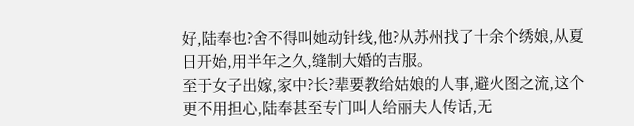好,陆奉也?舍不得叫她动针线,他?从苏州找了十余个绣娘,从夏日开始,用半年之久,缝制大婚的吉服。
至于女子出嫁,家中?长?辈要教给姑娘的人事,避火图之流,这个更不用担心,陆奉甚至专门叫人给丽夫人传话,无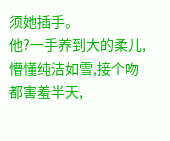须她插手。
他?一手养到大的柔儿,懵懂纯洁如雪,接个吻都害羞半天,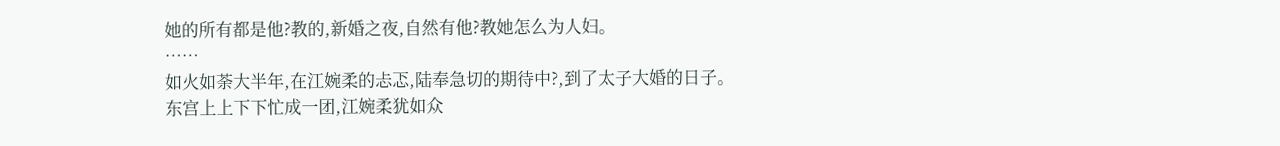她的所有都是他?教的,新婚之夜,自然有他?教她怎么为人妇。
……
如火如荼大半年,在江婉柔的忐忑,陆奉急切的期待中?,到了太子大婚的日子。
东宫上上下下忙成一团,江婉柔犹如众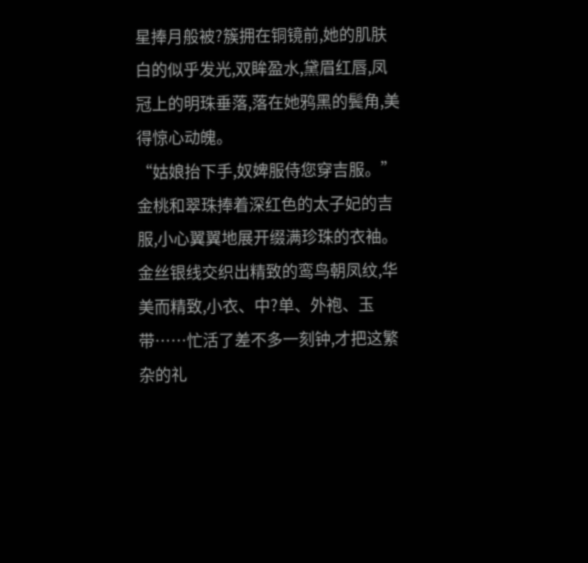星捧月般被?簇拥在铜镜前,她的肌肤白的似乎发光,双眸盈水,黛眉红唇,凤冠上的明珠垂落,落在她鸦黑的鬓角,美得惊心动魄。
“姑娘抬下手,奴婢服侍您穿吉服。”
金桃和翠珠捧着深红色的太子妃的吉服,小心翼翼地展开缀满珍珠的衣袖。金丝银线交织出精致的鸾鸟朝凤纹,华美而精致,小衣、中?单、外袍、玉带……忙活了差不多一刻钟,才把这繁杂的礼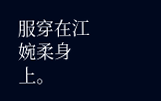服穿在江婉柔身上。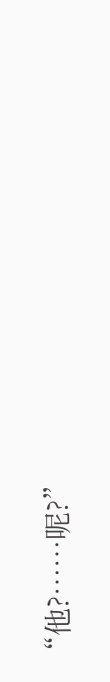“他?……呢?”